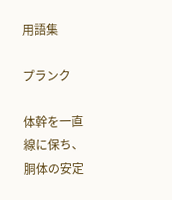用語集

プランク

体幹を一直線に保ち、胴体の安定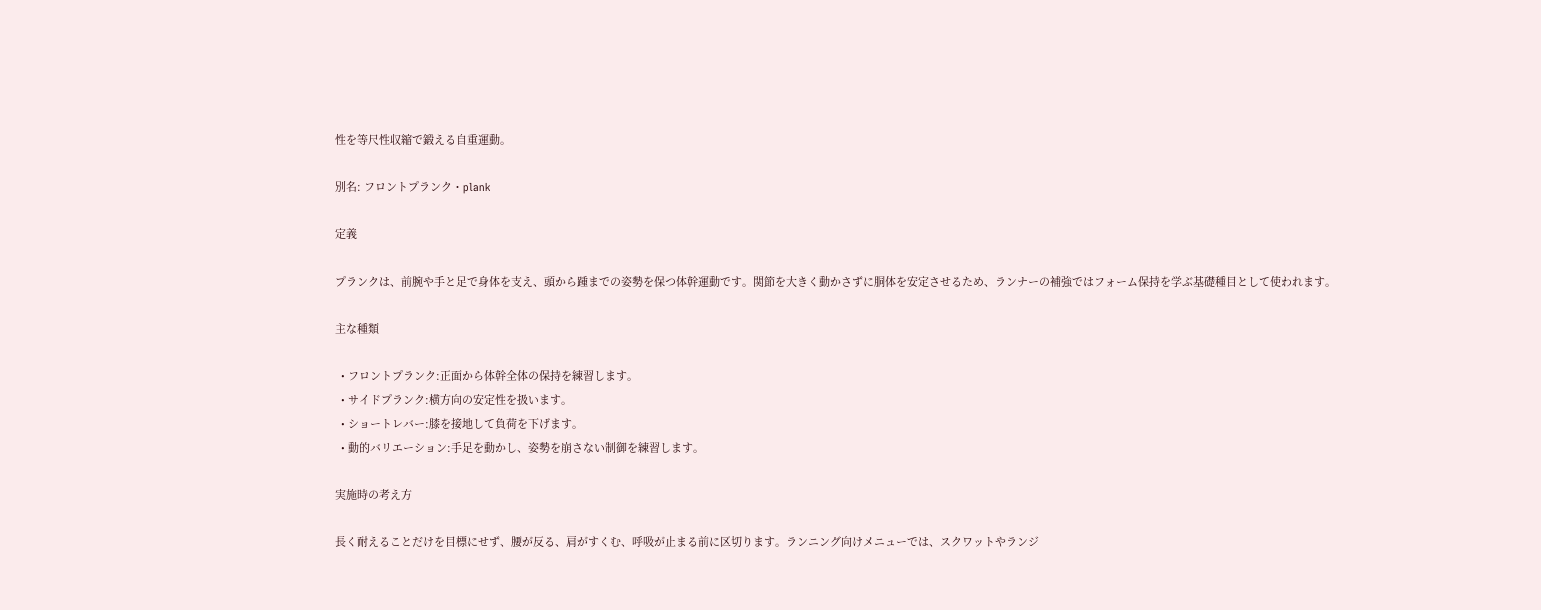性を等尺性収縮で鍛える自重運動。

別名: フロントプランク・plank

定義

プランクは、前腕や手と足で身体を支え、頭から踵までの姿勢を保つ体幹運動です。関節を大きく動かさずに胴体を安定させるため、ランナーの補強ではフォーム保持を学ぶ基礎種目として使われます。

主な種類

  • フロントプランク:正面から体幹全体の保持を練習します。
  • サイドプランク:横方向の安定性を扱います。
  • ショートレバー:膝を接地して負荷を下げます。
  • 動的バリエーション:手足を動かし、姿勢を崩さない制御を練習します。

実施時の考え方

長く耐えることだけを目標にせず、腰が反る、肩がすくむ、呼吸が止まる前に区切ります。ランニング向けメニューでは、スクワットやランジ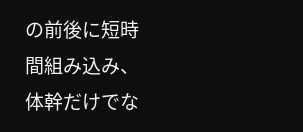の前後に短時間組み込み、体幹だけでな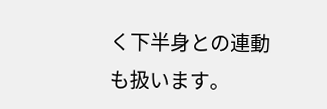く下半身との連動も扱います。